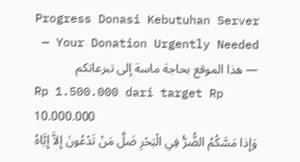Progress Donasi Kebutuhan Server — Your Donation Urgently Needed — هذا الموقع بحاجة ماسة إلى تبرعاتكم
Rp 1.500.000 dari target Rp 10.000.000
وَإِذا مَسَّكُمُ الضُّرُّ فِي الْبَحْرِ ضَلَّ مَنْ تَدْعُونَ إِلاَّ إِيَّاهُ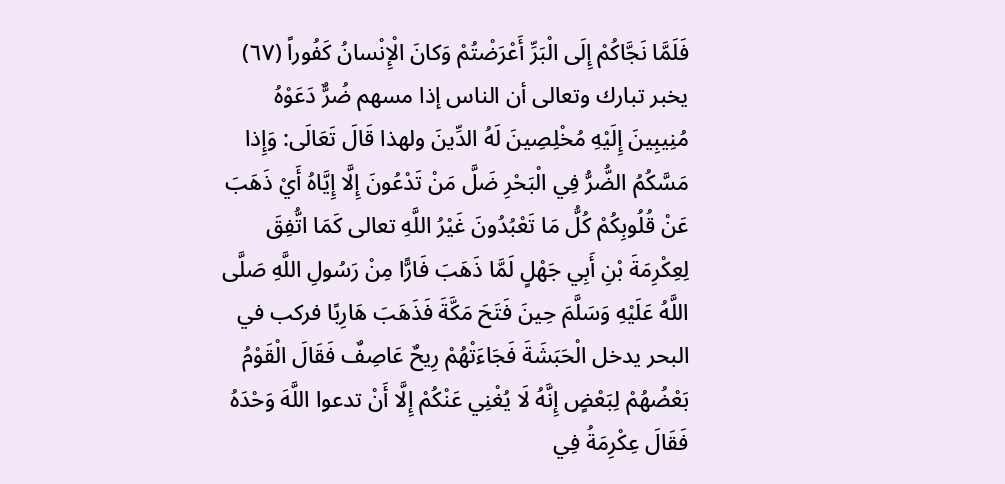فَلَمَّا نَجَّاكُمْ إِلَى الْبَرِّ أَعْرَضْتُمْ وَكانَ الْإِنْسانُ كَفُوراً (٦٧)
يخبر تبارك وتعالى أن الناس إذا مسهم ضُرٌّ دَعَوْهُ مُنِيبِينَ إِلَيْهِ مُخْلِصِينَ لَهُ الدِّينَ ولهذا قَالَ تَعَالَى: وَإِذا مَسَّكُمُ الضُّرُّ فِي الْبَحْرِ ضَلَّ مَنْ تَدْعُونَ إِلَّا إِيَّاهُ أَيْ ذَهَبَ عَنْ قُلُوبِكُمْ كُلُّ مَا تَعْبُدُونَ غَيْرُ اللَّهِ تعالى كَمَا اتُّفِقَ لِعِكْرِمَةَ بْنِ أَبِي جَهْلٍ لَمَّا ذَهَبَ فَارًّا مِنْ رَسُولِ اللَّهِ صَلَّى اللَّهُ عَلَيْهِ وَسَلَّمَ حِينَ فَتَحَ مَكَّةَ فَذَهَبَ هَارِبًا فركب في البحر يدخل الْحَبَشَةَ فَجَاءَتْهُمْ رِيحٌ عَاصِفٌ فَقَالَ الْقَوْمُ بَعْضُهُمْ لِبَعْضٍ إِنَّهُ لَا يُغْنِي عَنْكُمْ إِلَّا أَنْ تدعوا اللَّهَ وَحْدَهُ فَقَالَ عِكْرِمَةُ فِي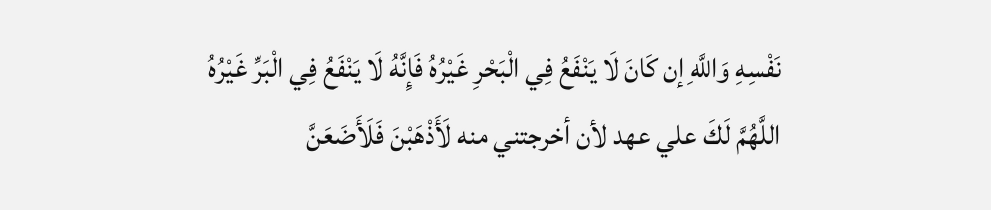نَفْسِهِ وَاللَّهِ إن كَانَ لَا يَنْفَعُ فِي الْبَحْرِ غَيْرُهُ فَإِنَّهُ لَا يَنْفَعُ فِي الْبَرِّ غَيْرُهُ اللَّهُمَّ لَكَ علي عهد لأن أخرجتني منه لَأَذْهَبْنَ فَلَأَضَعَنَّ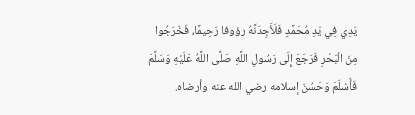يَدِي فِي يَدِ مُحَمَّدٍ فَلَأَجِدَنَّهُ رؤوفا رَحِيمًا، فَخَرَجُوا مِنَ الْبَحْرِ فَرَجَعَ إِلَى رَسُولِ اللَّهِ صَلَّى اللَّهُ عَلَيْهِ وَسَلَّمَ فَأَسْلَمَ وَحَسُنَ إسلامه رضي الله عنه وأرضاه.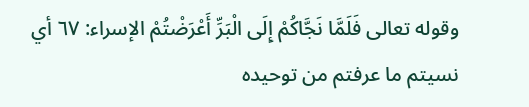وقوله تعالى فَلَمَّا نَجَّاكُمْ إِلَى الْبَرِّ أَعْرَضْتُمْ الإسراء: ٦٧ أي نسيتم ما عرفتم من توحيده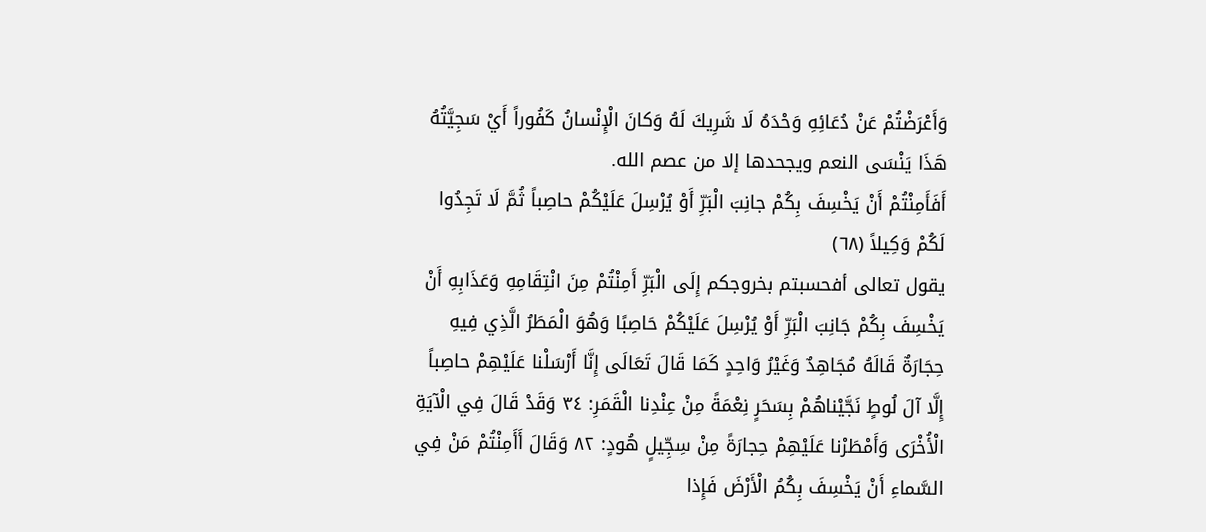وَأَعْرَضْتُمْ عَنْ دُعَائِهِ وَحْدَهُ لَا شَرِيكَ لَهُ وَكانَ الْإِنْسانُ كَفُوراً أَيْ سَجِيَّتُهُ هَذَا يَنْسَى النعم ويجحدها إلا من عصم الله.
أَفَأَمِنْتُمْ أَنْ يَخْسِفَ بِكُمْ جانِبَ الْبَرِّ أَوْ يُرْسِلَ عَلَيْكُمْ حاصِباً ثُمَّ لَا تَجِدُوا لَكُمْ وَكِيلاً (٦٨)
يقول تعالى أفحسبتم بخروجكم إِلَى الْبَرِّ أَمِنْتُمْ مِنَ انْتِقَامِهِ وَعَذَابِهِ أَنْ يَخْسِفَ بِكُمْ جَانِبَ الْبَرِّ أَوْ يُرْسِلَ عَلَيْكُمْ حَاصِبًا وَهُوَ الْمَطَرُ الَّذِي فِيهِ حِجَارَةٌ قَالَهُ مُجَاهِدٌ وَغَيْرُ وَاحِدٍ كَمَا قَالَ تَعَالَى إِنَّا أَرْسَلْنا عَلَيْهِمْ حاصِباً إِلَّا آلَ لُوطٍ نَجَّيْناهُمْ بِسَحَرٍ نِعْمَةً مِنْ عِنْدِنا الْقَمَرِ: ٣٤ وَقَدْ قَالَ فِي الْآيَةِ الْأُخْرَى وَأَمْطَرْنا عَلَيْهِمْ حِجارَةً مِنْ سِجِّيلٍ هُودٍ: ٨٢ وَقَالَ أَأَمِنْتُمْ مَنْ فِي السَّماءِ أَنْ يَخْسِفَ بِكُمُ الْأَرْضَ فَإِذا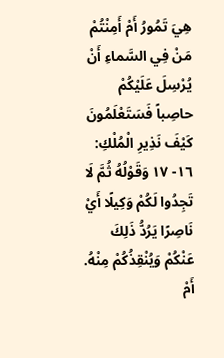هِيَ تَمُورُ أَمْ أَمِنْتُمْ مَنْ فِي السَّماءِ أَنْ يُرْسِلَ عَلَيْكُمْ حاصِباً فَسَتَعْلَمُونَ كَيْفَ نَذِيرِ الْمُلْكِ: ١٦- ١٧ وَقَوْلُهُ ثُمَّ لَا تَجِدُوا لَكُمْ وَكِيلًا أَيْ نَاصِرًا يَرُدُّ ذَلِكَ عَنْكُمْ وَيُنْقِذُكُمْ مِنْهُ.
أَمْ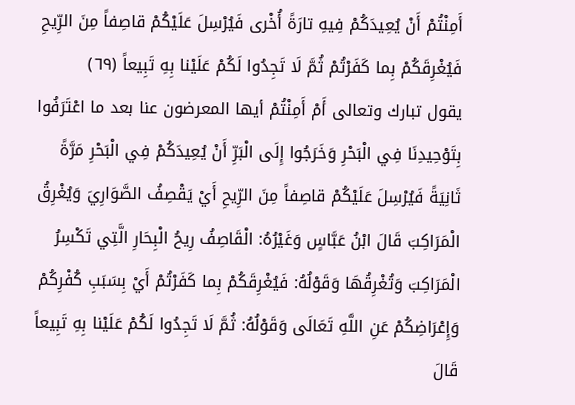أَمِنْتُمْ أَنْ يُعِيدَكُمْ فِيهِ تارَةً أُخْرى فَيُرْسِلَ عَلَيْكُمْ قاصِفاً مِنَ الرِّيحِ فَيُغْرِقَكُمْ بِما كَفَرْتُمْ ثُمَّ لَا تَجِدُوا لَكُمْ عَلَيْنا بِهِ تَبِيعاً (٦٩)
يقول تبارك وتعالى أَمْ أَمِنْتُمْ أيها المعرضون عنا بعد ما اعْتَرَفُوا بِتَوْحِيدِنَا فِي الْبَحْرِ وَخَرَجُوا إِلَى الْبَرِّ أَنْ يُعِيدَكُمْ فِي الْبَحْرِ مَرَّةً ثَانِيَةً فَيُرْسِلَ عَلَيْكُمْ قاصِفاً مِنَ الرِّيحِ أَيْ يَقْصِفُ الصَّوَارِيَ وَيُغْرِقُ الْمَرَاكِبَ قَالَ ابْنُ عَبَّاسٍ وَغَيْرُهُ: الْقَاصِفُ رِيحُ الْبِحَارِ الَّتِي تَكْسِرُ الْمَرَاكِبَ وَتُغْرِقُهَا وَقَوْلُهُ: فَيُغْرِقَكُمْ بِما كَفَرْتُمْ أَيْ بِسَبَبِ كُفْرِكُمْ وَإِعْرَاضِكُمْ عَنِ اللَّهِ تَعَالَى وَقَوْلُهُ: ثُمَّ لَا تَجِدُوا لَكُمْ عَلَيْنا بِهِ تَبِيعاً قَالَ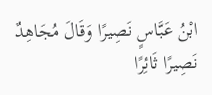ابْنُ عَبَّاسٍ نَصِيرًا وَقَالَ مُجَاهِدٌ نَصِيرًا ثَائِرًا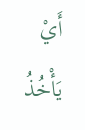أَيْ يَأْخُذُ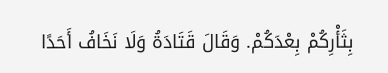بِثَأْرِكُمْ بِعْدَكُمْ. وَقَالَ قَتَادَةُ وَلَا نَخَافُ أَحَدًا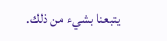يتبعنا بشيء من ذلك.